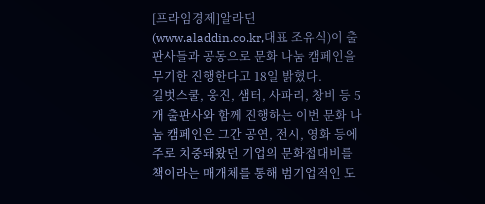[프라임경제]알라딘(www.aladdin.co.kr,대표 조유식)이 출판사들과 공동으로 문화 나눔 캠페인을 무기한 진행한다고 18일 밝혔다.
길벗스쿨, 웅진, 샘터, 사파리, 창비 등 5개 출판사와 함께 진행하는 이번 문화 나눔 캠페인은 그간 공연, 전시, 영화 등에 주로 치중돼왔던 기업의 문화접대비를 책이라는 매개체를 통해 범기업적인 도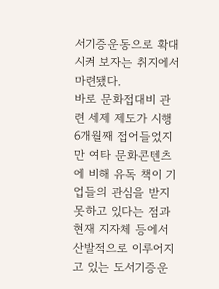서기증운동으로 확대시켜 보자는 취지에서 마련됐다.
바로 문화접대비 관련 세제 제도가 시행 6개월째 접어들었지만 여타 문화콘텐츠에 비해 유독 책이 기업들의 관심을 받지 못하고 있다는 점과 현재 지자체 등에서 산발적으로 이루어지고 있는 도서기증운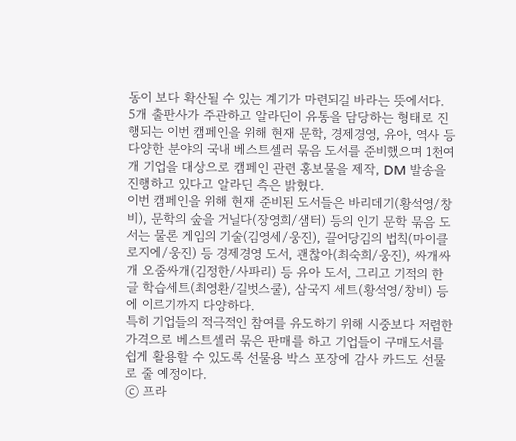동이 보다 확산될 수 있는 계기가 마련되길 바라는 뜻에서다.
5개 출판사가 주관하고 알라딘이 유통을 담당하는 형태로 진행되는 이번 캠페인을 위해 현재 문학, 경제경영, 유아, 역사 등 다양한 분야의 국내 베스트셀러 묶음 도서를 준비했으며 1천여 개 기업을 대상으로 캠페인 관련 홍보물을 제작, DM 발송을 진행하고 있다고 알라딘 측은 밝혔다.
이번 캠페인을 위해 현재 준비된 도서들은 바리데기(황석영/창비), 문학의 숲을 거닐다(장영희/샘터) 등의 인기 문학 묶음 도서는 물론 게임의 기술(김영세/웅진), 끌어당김의 법칙(마이클 로지에/웅진) 등 경제경영 도서, 괜찮아(최숙희/웅진), 싸개싸개 오줌싸개(김정한/사파리) 등 유아 도서, 그리고 기적의 한글 학습세트(최영환/길벗스쿨), 삼국지 세트(황석영/창비) 등에 이르기까지 다양하다.
특히 기업들의 적극적인 참여를 유도하기 위해 시중보다 저렴한 가격으로 베스트셀러 묶은 판매를 하고 기업들이 구매도서를 쉽게 활용할 수 있도록 선물용 박스 포장에 감사 카드도 선물로 줄 예정이다.
ⓒ 프라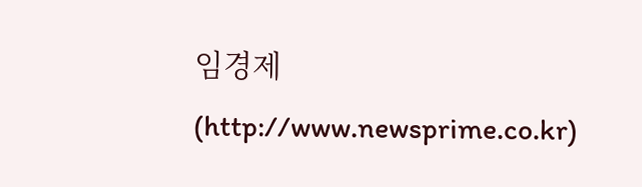임경제(http://www.newsprime.co.kr)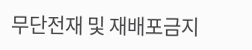무단전재 및 재배포금지